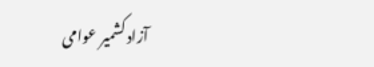آزاد کشمیر عوامی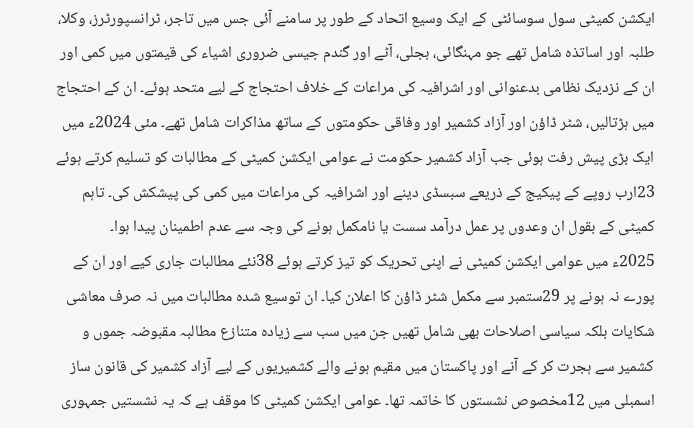ایکشن کمیٹی سول سوسائٹی کے ایک وسیع اتحاد کے طور پر سامنے آئی جس میں تاجر، ٹرانسپورٹرز، وکلا، طلبہ اور اساتذہ شامل تھے جو مہنگائی، بجلی، آٹے اور گندم جیسی ضروری اشیاء کی قیمتوں میں کمی اور ان کے نزدیک نظامی بدعنوانی اور اشرافیہ کی مراعات کے خلاف احتجاج کے لیے متحد ہوئے۔ ان کے احتجاج میں ہڑتالیں، شٹر ڈاؤن اور آزاد کشمیر اور وفاقی حکومتوں کے ساتھ مذاکرات شامل تھے۔ مئی 2024ء میں ایک بڑی پیش رفت ہوئی جب آزاد کشمیر حکومت نے عوامی ایکشن کمیٹی کے مطالبات کو تسلیم کرتے ہوئے 23ارب روپے کے پیکیج کے ذریعے سبسڈی دینے اور اشرافیہ کی مراعات میں کمی کی پیشکش کی۔ تاہم کمیٹی کے بقول ان وعدوں پر عمل درآمد سست یا نامکمل ہونے کی وجہ سے عدم اطمینان پیدا ہوا۔
2025ء میں عوامی ایکشن کمیٹی نے اپنی تحریک کو تیز کرتے ہوئے 38نئے مطالبات جاری کیے اور ان کے پورے نہ ہونے پر 29ستمبر سے مکمل شٹر ڈاؤن کا اعلان کیا۔ ان توسیع شدہ مطالبات میں نہ صرف معاشی شکایات بلکہ سیاسی اصلاحات بھی شامل تھیں جن میں سب سے زیادہ متنازع مطالبہ مقبوضہ جموں و کشمیر سے ہجرت کر کے آنے اور پاکستان میں مقیم ہونے والے کشمیریوں کے لیے آزاد کشمیر کی قانون ساز اسمبلی میں 12مخصوص نشستوں کا خاتمہ تھا۔ عوامی ایکشن کمیٹی کا موقف ہے کہ یہ نشستیں جمہوری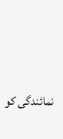نمائندگی کو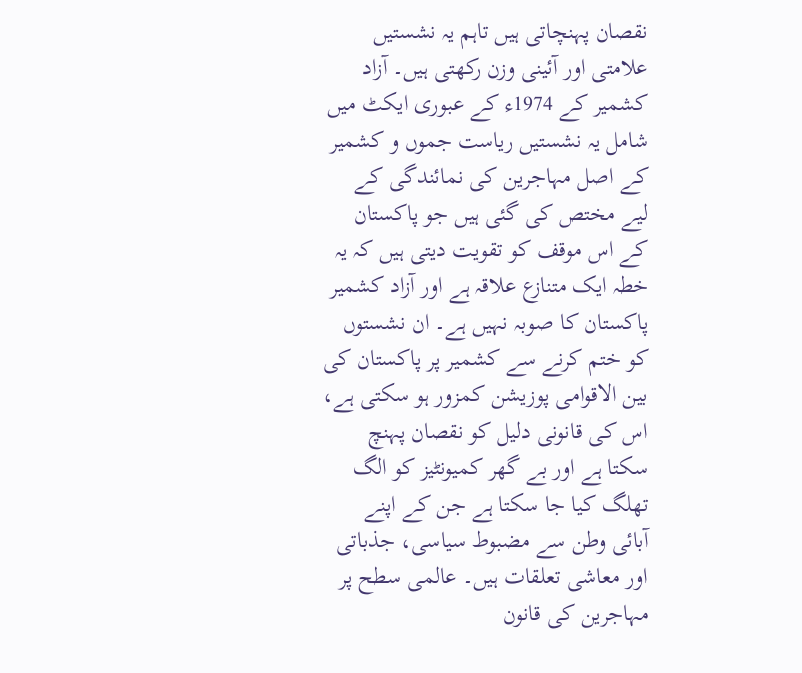نقصان پہنچاتی ہیں تاہم یہ نشستیں علامتی اور آئینی وزن رکھتی ہیں۔ آزاد کشمیر کے 1974ء کے عبوری ایکٹ میں شامل یہ نشستیں ریاست جموں و کشمیر کے اصل مہاجرین کی نمائندگی کے لیے مختص کی گئی ہیں جو پاکستان کے اس موقف کو تقویت دیتی ہیں کہ یہ خطہ ایک متنازع علاقہ ہے اور آزاد کشمیر پاکستان کا صوبہ نہیں ہے۔ ان نشستوں کو ختم کرنے سے کشمیر پر پاکستان کی بین الاقوامی پوزیشن کمزور ہو سکتی ہے، اس کی قانونی دلیل کو نقصان پہنچ سکتا ہے اور بے گھر کمیونٹیز کو الگ تھلگ کیا جا سکتا ہے جن کے اپنے آبائی وطن سے مضبوط سیاسی، جذباتی اور معاشی تعلقات ہیں۔ عالمی سطح پر مہاجرین کی قانون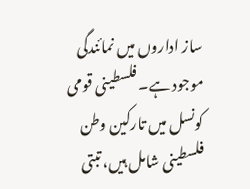ساز اداروں میں نمائندگی موجود ہے۔ فلسطینی قومی کونسل میں تارکین وطن فلسطینی شامل ہیں، تبتی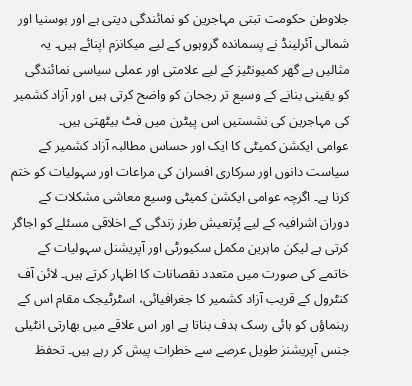جلاوطن حکومت تبتی مہاجرین کو نمائندگی دیتی ہے اور بوسنیا اور شمالی آئرلینڈ نے پسماندہ گروہوں کے لیے میکانزم اپنائے ہیں۔ یہ مثالیں بے گھر کمیونٹیز کے لیے علامتی اور عملی سیاسی نمائندگی کو یقینی بنانے کے وسیع تر رجحان کو واضح کرتی ہیں اور آزاد کشمیر کی مہاجرین کی نشستیں اس پیٹرن میں فٹ بیٹھتی ہیں۔
عوامی ایکشن کمیٹی کا ایک اور حساس مطالبہ آزاد کشمیر کے سیاست دانوں اور سرکاری افسران کی مراعات اور سہولیات کو ختم کرنا ہے۔ اگرچہ عوامی ایکشن کمیٹی وسیع معاشی مشکلات کے دوران اشرافیہ کے لیے پُرتعیش طرز زندگی کے اخلاقی مسئلے کو اجاگر کرتی ہے لیکن ماہرین مکمل سکیورٹی اور آپریشنل سہولیات کے خاتمے کی صورت میں متعدد نقصانات کا اظہار کرتے ہیں۔ لائن آف کنٹرول کے قریب آزاد کشمیر کا جغرافیائی، اسٹرٹیجک مقام اس کے رہنماؤں کو ہائی رسک ہدف بناتا ہے اور اس علاقے میں بھارتی انٹیلی جنس آپریشنز طویل عرصے سے خطرات پیش کر رہے ہیں۔ تحفظ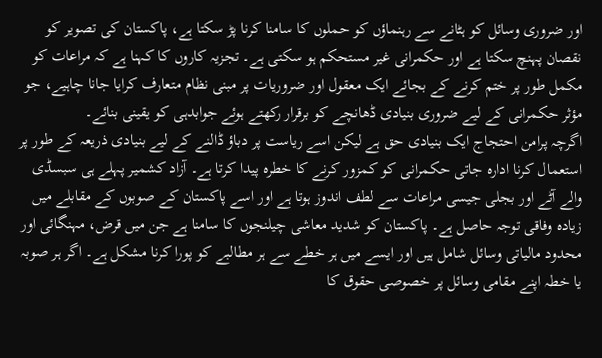اور ضروری وسائل کو ہٹانے سے رہنماؤں کو حملوں کا سامنا کرنا پڑ سکتا ہے، پاکستان کی تصویر کو نقصان پہنچ سکتا ہے اور حکمرانی غیر مستحکم ہو سکتی ہے۔ تجزیہ کاروں کا کہنا ہے کہ مراعات کو مکمل طور پر ختم کرنے کے بجائے ایک معقول اور ضروریات پر مبنی نظام متعارف کرایا جانا چاہیے، جو مؤثر حکمرانی کے لیے ضروری بنیادی ڈھانچے کو برقرار رکھتے ہوئے جوابدہی کو یقینی بنائے۔
اگرچہ پرامن احتجاج ایک بنیادی حق ہے لیکن اسے ریاست پر دباؤ ڈالنے کے لیے بنیادی ذریعہ کے طور پر استعمال کرنا ادارہ جاتی حکمرانی کو کمزور کرنے کا خطرہ پیدا کرتا ہے۔ آزاد کشمیر پہلے ہی سبسڈی والے آٹے اور بجلی جیسی مراعات سے لطف اندوز ہوتا ہے اور اسے پاکستان کے صوبوں کے مقابلے میں زیادہ وفاقی توجہ حاصل ہے۔ پاکستان کو شدید معاشی چیلنجوں کا سامنا ہے جن میں قرض، مہنگائی اور محدود مالیاتی وسائل شامل ہیں اور ایسے میں ہر خطے سے ہر مطالبے کو پورا کرنا مشکل ہے۔ اگر ہر صوبہ یا خطہ اپنے مقامی وسائل پر خصوصی حقوق کا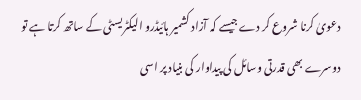دعویٰ کرنا شروع کر دے جیسے کہ آزاد کشمیر ہائیڈرو الیکٹریسٹی کے ساتھ کرتا ہے تو دوسرے بھی قدرتی وسائل کی پیداوار کی بنیاد پر اسی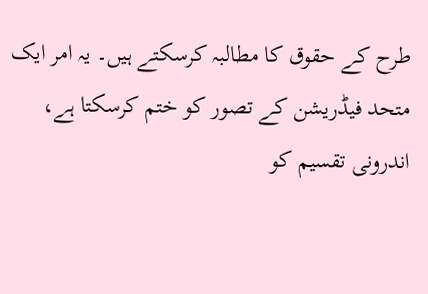طرح کے حقوق کا مطالبہ کرسکتے ہیں۔ یہ امر ایک متحد فیڈریشن کے تصور کو ختم کرسکتا ہے، اندرونی تقسیم کو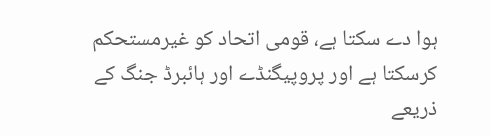ہوا دے سکتا ہے، قومی اتحاد کو غیرمستحکم کرسکتا ہے اور پروپیگنڈے اور ہائبرڈ جنگ کے ذریعے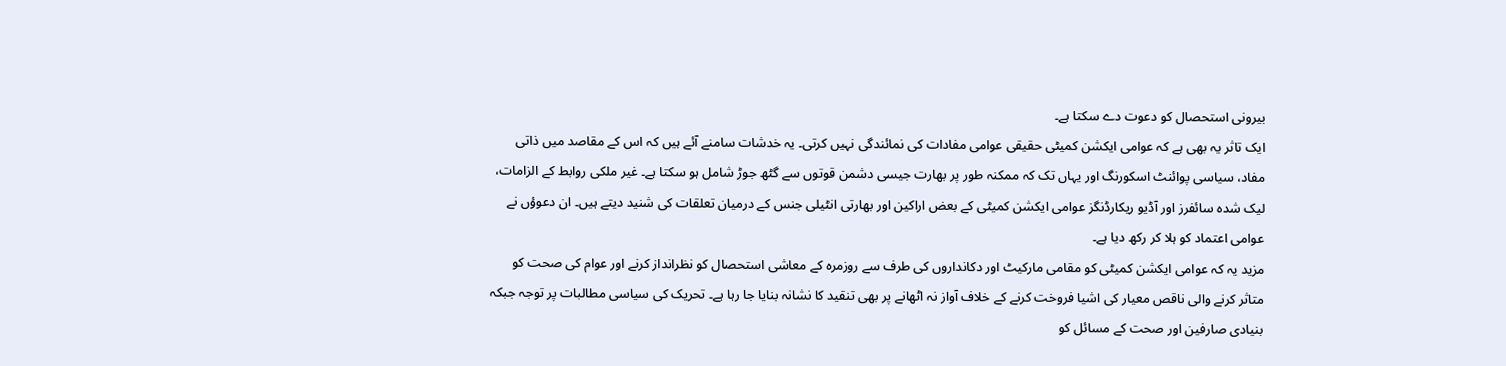بیرونی استحصال کو دعوت دے سکتا ہے۔
ایک تاثر یہ بھی ہے کہ عوامی ایکشن کمیٹی حقیقی عوامی مفادات کی نمائندگی نہیں کرتی۔ یہ خدشات سامنے آئے ہیں کہ اس کے مقاصد میں ذاتی مفاد، سیاسی پوائنٹ اسکورنگ اور یہاں تک کہ ممکنہ طور پر بھارت جیسی دشمن قوتوں سے گٹھ جوڑ شامل ہو سکتا ہے۔ غیر ملکی روابط کے الزامات، لیک شدہ سائفرز اور آڈیو ریکارڈنگز عوامی ایکشن کمیٹی کے بعض اراکین اور بھارتی انٹیلی جنس کے درمیان تعلقات کی شنید دیتے ہیں۔ ان دعوؤں نے عوامی اعتماد کو ہلا کر رکھ دیا ہے۔
مزید یہ کہ عوامی ایکشن کمیٹی کو مقامی مارکیٹ اور دکانداروں کی طرف سے روزمرہ کے معاشی استحصال کو نظرانداز کرنے اور عوام کی صحت کو متاثر کرنے والی ناقص معیار کی اشیا فروخت کرنے کے خلاف آواز نہ اٹھانے پر بھی تنقید کا نشانہ بنایا جا رہا ہے۔ تحریک کی سیاسی مطالبات پر توجہ جبکہ بنیادی صارفین اور صحت کے مسائل کو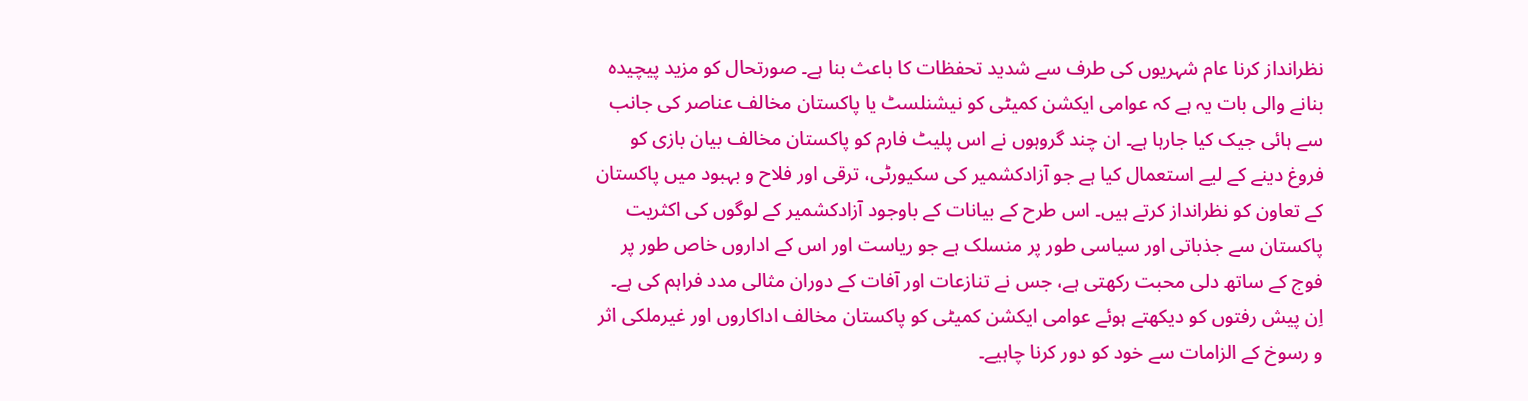نظرانداز کرنا عام شہریوں کی طرف سے شدید تحفظات کا باعث بنا ہے۔ صورتحال کو مزید پیچیدہ بنانے والی بات یہ ہے کہ عوامی ایکشن کمیٹی کو نیشنلسٹ یا پاکستان مخالف عناصر کی جانب سے ہائی جیک کیا جارہا ہے۔ ان چند گروہوں نے اس پلیٹ فارم کو پاکستان مخالف بیان بازی کو فروغ دینے کے لیے استعمال کیا ہے جو آزادکشمیر کی سکیورٹی، ترقی اور فلاح و بہبود میں پاکستان کے تعاون کو نظرانداز کرتے ہیں۔ اس طرح کے بیانات کے باوجود آزادکشمیر کے لوگوں کی اکثریت پاکستان سے جذباتی اور سیاسی طور پر منسلک ہے جو ریاست اور اس کے اداروں خاص طور پر فوج کے ساتھ دلی محبت رکھتی ہے، جس نے تنازعات اور آفات کے دوران مثالی مدد فراہم کی ہے۔
اِن پیش رفتوں کو دیکھتے ہوئے عوامی ایکشن کمیٹی کو پاکستان مخالف اداکاروں اور غیرملکی اثر و رسوخ کے الزامات سے خود کو دور کرنا چاہیے۔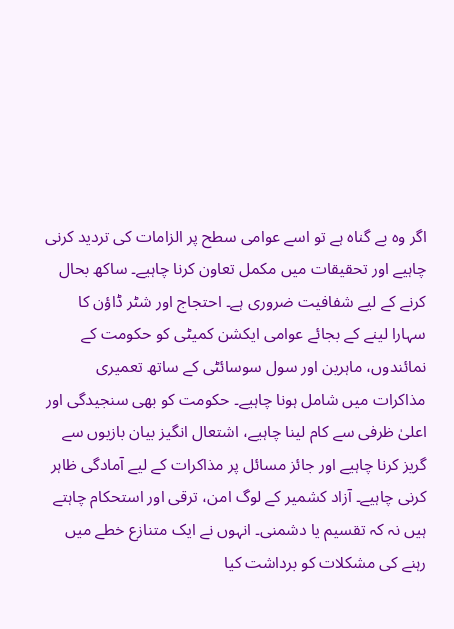اگر وہ بے گناہ ہے تو اسے عوامی سطح پر الزامات کی تردید کرنی چاہیے اور تحقیقات میں مکمل تعاون کرنا چاہیے۔ ساکھ بحال کرنے کے لیے شفافیت ضروری ہے۔ احتجاج اور شٹر ڈاؤن کا سہارا لینے کے بجائے عوامی ایکشن کمیٹی کو حکومت کے نمائندوں، ماہرین اور سول سوسائٹی کے ساتھ تعمیری مذاکرات میں شامل ہونا چاہیے۔ حکومت کو بھی سنجیدگی اور اعلیٰ ظرفی سے کام لینا چاہیے، اشتعال انگیز بیان بازیوں سے گریز کرنا چاہیے اور جائز مسائل پر مذاکرات کے لیے آمادگی ظاہر کرنی چاہیے۔ آزاد کشمیر کے لوگ امن، ترقی اور استحکام چاہتے ہیں نہ کہ تقسیم یا دشمنی۔ انہوں نے ایک متنازع خطے میں رہنے کی مشکلات کو برداشت کیا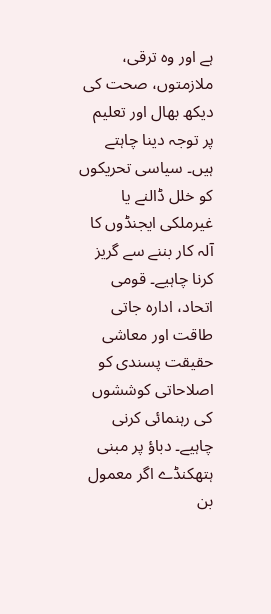ہے اور وہ ترقی، ملازمتوں، صحت کی دیکھ بھال اور تعلیم پر توجہ دینا چاہتے ہیں۔ سیاسی تحریکوں کو خلل ڈالنے یا غیرملکی ایجنڈوں کا آلہ کار بننے سے گریز کرنا چاہیے۔ قومی اتحاد، ادارہ جاتی طاقت اور معاشی حقیقت پسندی کو اصلاحاتی کوششوں کی رہنمائی کرنی چاہیے۔ دباؤ پر مبنی ہتھکنڈے اگر معمول بن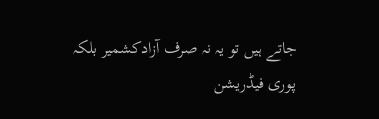جاتے ہیں تو یہ نہ صرف آزادکشمیر بلکہ پوری فیڈریشن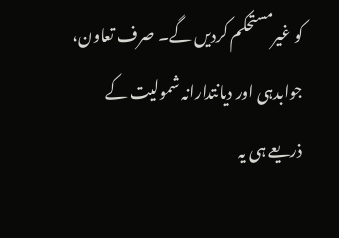کو غیرمستحکم کردیں گے۔ صرف تعاون، جوابدہی اور دیانتدارانہ شمولیت کے ذریعے ہی یہ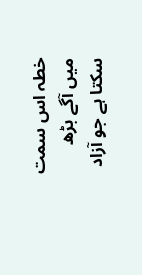خطہ اس سمت میں آگے بڑھ سکتا ہے جو آزاد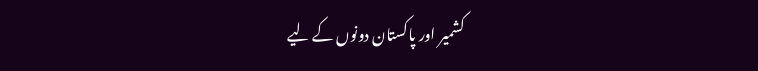کشمیر اور پاکستان دونوں کے لیے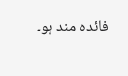فائدہ مند ہو۔